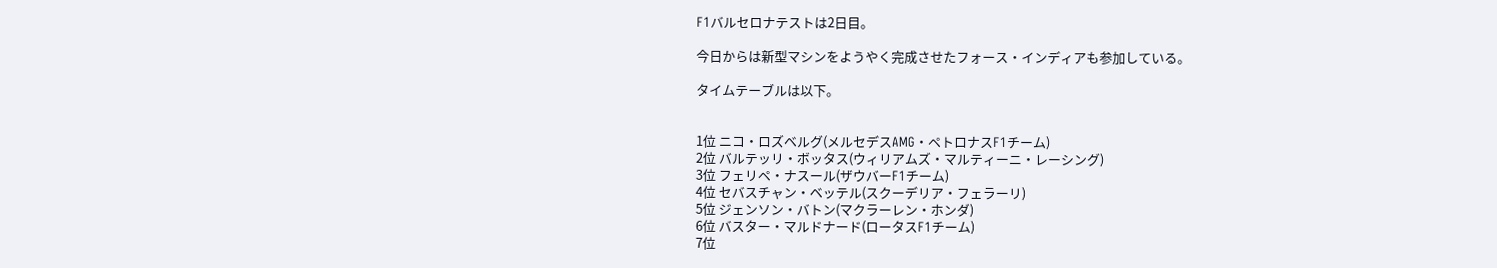F1バルセロナテストは2日目。

今日からは新型マシンをようやく完成させたフォース・インディアも参加している。

タイムテーブルは以下。


1位 ニコ・ロズベルグ(メルセデスAMG・ペトロナスF1チーム)
2位 バルテッリ・ボッタス(ウィリアムズ・マルティーニ・レーシング)
3位 フェリペ・ナスール(ザウバーF1チーム)
4位 セバスチャン・ベッテル(スクーデリア・フェラーリ)
5位 ジェンソン・バトン(マクラーレン・ホンダ)
6位 バスター・マルドナード(ロータスF1チーム)
7位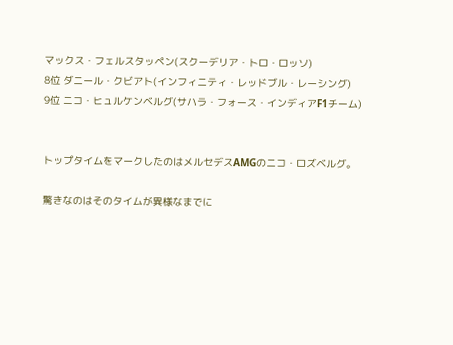マックス・フェルスタッペン(スクーデリア・トロ・ロッソ)
8位 ダニール・クビアト(インフィニティ・レッドブル・レーシング)
9位 ニコ・ヒュルケンベルグ(サハラ・フォース・インディアF1チーム)


トップタイムをマークしたのはメルセデスAMGのニコ・ロズベルグ。

驚きなのはそのタイムが異様なまでに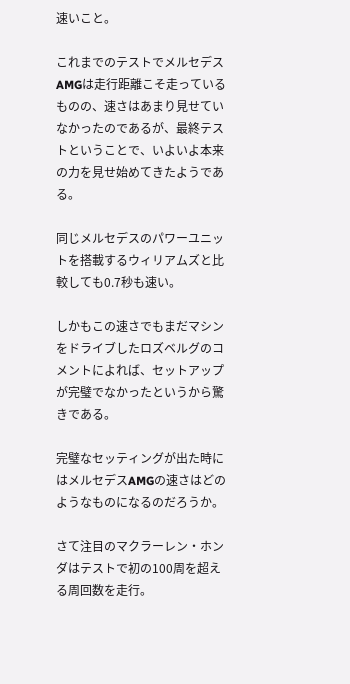速いこと。

これまでのテストでメルセデスAMGは走行距離こそ走っているものの、速さはあまり見せていなかったのであるが、最終テストということで、いよいよ本来の力を見せ始めてきたようである。

同じメルセデスのパワーユニットを搭載するウィリアムズと比較しても0.7秒も速い。

しかもこの速さでもまだマシンをドライブしたロズベルグのコメントによれば、セットアップが完璧でなかったというから驚きである。

完璧なセッティングが出た時にはメルセデスAMGの速さはどのようなものになるのだろうか。

さて注目のマクラーレン・ホンダはテストで初の100周を超える周回数を走行。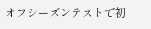オフシーズンテストで初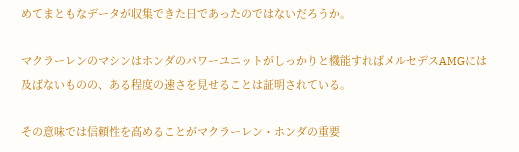めてまともなデータが収集できた日であったのではないだろうか。

マクラーレンのマシンはホンダのパワーユニットがしっかりと機能すればメルセデスAMGには及ばないものの、ある程度の速さを見せることは証明されている。

その意味では信頼性を高めることがマクラーレン・ホンダの重要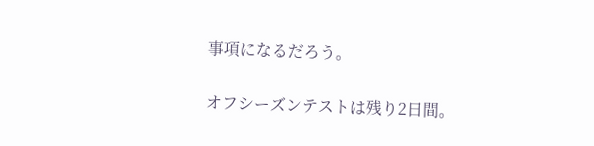事項になるだろう。

オフシーズンテストは残り2日間。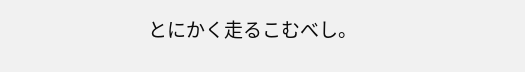とにかく走るこむべし。